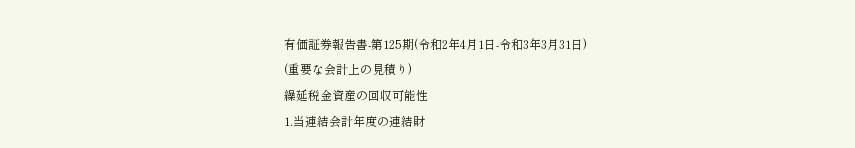有価証券報告書-第125期(令和2年4月1日-令和3年3月31日)
(重要な会計上の見積り)
繰延税金資産の回収可能性
1.当連結会計年度の連結財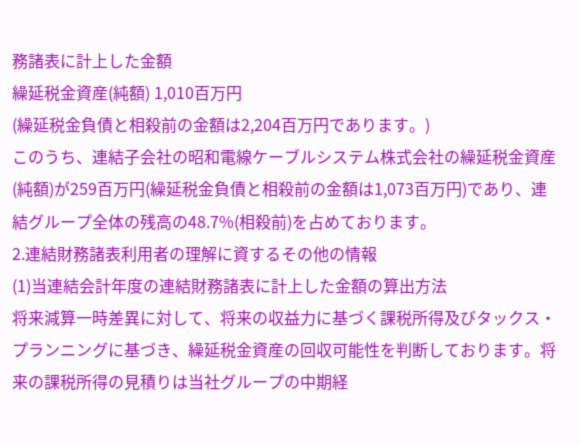務諸表に計上した金額
繰延税金資産(純額) 1,010百万円
(繰延税金負債と相殺前の金額は2,204百万円であります。)
このうち、連結子会社の昭和電線ケーブルシステム株式会社の繰延税金資産(純額)が259百万円(繰延税金負債と相殺前の金額は1,073百万円)であり、連結グループ全体の残高の48.7%(相殺前)を占めております。
2.連結財務諸表利用者の理解に資するその他の情報
(1)当連結会計年度の連結財務諸表に計上した金額の算出方法
将来減算一時差異に対して、将来の収益力に基づく課税所得及びタックス・プランニングに基づき、繰延税金資産の回収可能性を判断しております。将来の課税所得の見積りは当社グループの中期経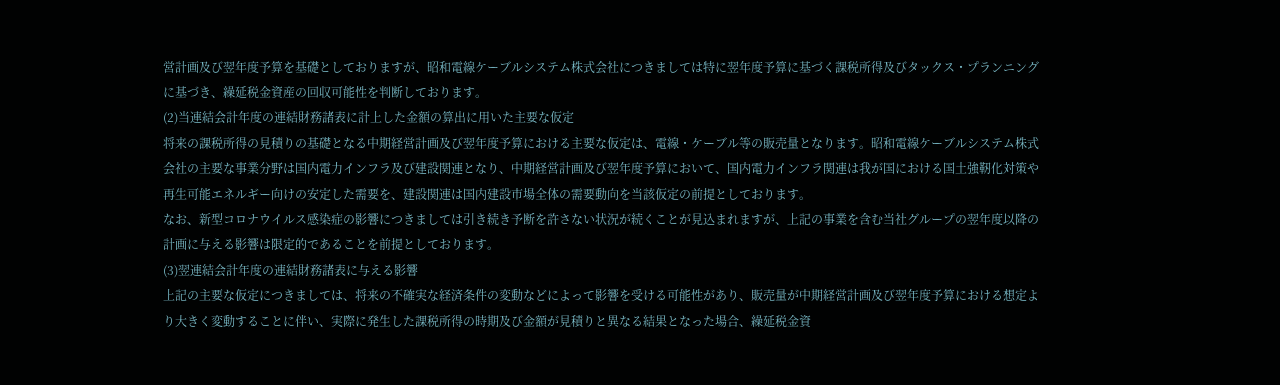営計画及び翌年度予算を基礎としておりますが、昭和電線ケーブルシステム株式会社につきましては特に翌年度予算に基づく課税所得及びタックス・プランニングに基づき、繰延税金資産の回収可能性を判断しております。
(2)当連結会計年度の連結財務諸表に計上した金額の算出に用いた主要な仮定
将来の課税所得の見積りの基礎となる中期経営計画及び翌年度予算における主要な仮定は、電線・ケーブル等の販売量となります。昭和電線ケーブルシステム株式会社の主要な事業分野は国内電力インフラ及び建設関連となり、中期経営計画及び翌年度予算において、国内電力インフラ関連は我が国における国土強靭化対策や再生可能エネルギー向けの安定した需要を、建設関連は国内建設市場全体の需要動向を当該仮定の前提としております。
なお、新型コロナウイルス感染症の影響につきましては引き続き予断を許さない状況が続くことが見込まれますが、上記の事業を含む当社グループの翌年度以降の計画に与える影響は限定的であることを前提としております。
(3)翌連結会計年度の連結財務諸表に与える影響
上記の主要な仮定につきましては、将来の不確実な経済条件の変動などによって影響を受ける可能性があり、販売量が中期経営計画及び翌年度予算における想定より大きく変動することに伴い、実際に発生した課税所得の時期及び金額が見積りと異なる結果となった場合、繰延税金資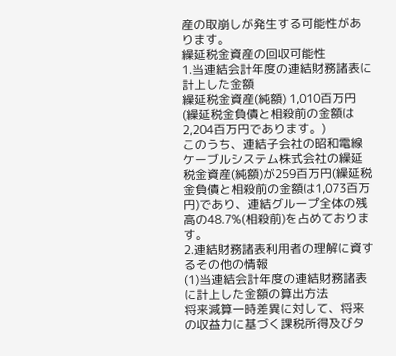産の取崩しが発生する可能性があります。
繰延税金資産の回収可能性
1.当連結会計年度の連結財務諸表に計上した金額
繰延税金資産(純額) 1,010百万円
(繰延税金負債と相殺前の金額は2,204百万円であります。)
このうち、連結子会社の昭和電線ケーブルシステム株式会社の繰延税金資産(純額)が259百万円(繰延税金負債と相殺前の金額は1,073百万円)であり、連結グループ全体の残高の48.7%(相殺前)を占めております。
2.連結財務諸表利用者の理解に資するその他の情報
(1)当連結会計年度の連結財務諸表に計上した金額の算出方法
将来減算一時差異に対して、将来の収益力に基づく課税所得及びタ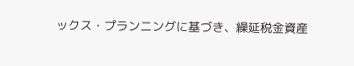ックス・プランニングに基づき、繰延税金資産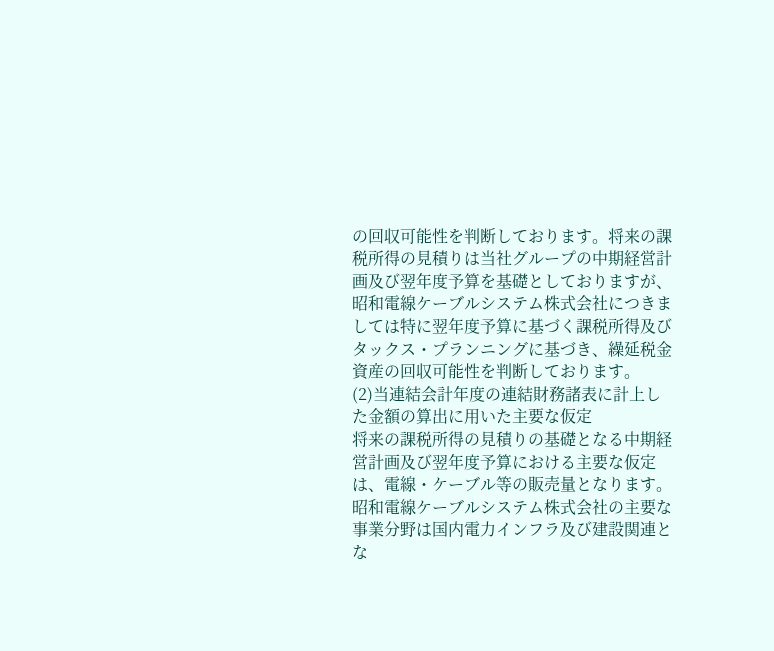の回収可能性を判断しております。将来の課税所得の見積りは当社グループの中期経営計画及び翌年度予算を基礎としておりますが、昭和電線ケーブルシステム株式会社につきましては特に翌年度予算に基づく課税所得及びタックス・プランニングに基づき、繰延税金資産の回収可能性を判断しております。
(2)当連結会計年度の連結財務諸表に計上した金額の算出に用いた主要な仮定
将来の課税所得の見積りの基礎となる中期経営計画及び翌年度予算における主要な仮定は、電線・ケーブル等の販売量となります。昭和電線ケーブルシステム株式会社の主要な事業分野は国内電力インフラ及び建設関連とな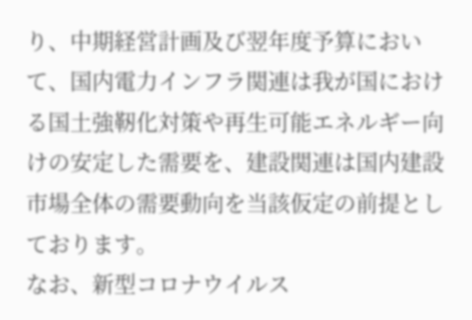り、中期経営計画及び翌年度予算において、国内電力インフラ関連は我が国における国土強靭化対策や再生可能エネルギー向けの安定した需要を、建設関連は国内建設市場全体の需要動向を当該仮定の前提としております。
なお、新型コロナウイルス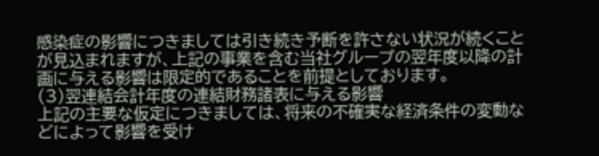感染症の影響につきましては引き続き予断を許さない状況が続くことが見込まれますが、上記の事業を含む当社グループの翌年度以降の計画に与える影響は限定的であることを前提としております。
(3)翌連結会計年度の連結財務諸表に与える影響
上記の主要な仮定につきましては、将来の不確実な経済条件の変動などによって影響を受け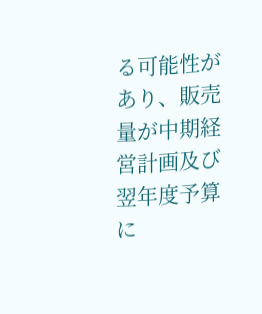る可能性があり、販売量が中期経営計画及び翌年度予算に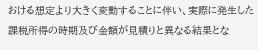おける想定より大きく変動することに伴い、実際に発生した課税所得の時期及び金額が見積りと異なる結果とな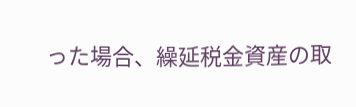った場合、繰延税金資産の取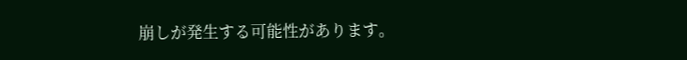崩しが発生する可能性があります。